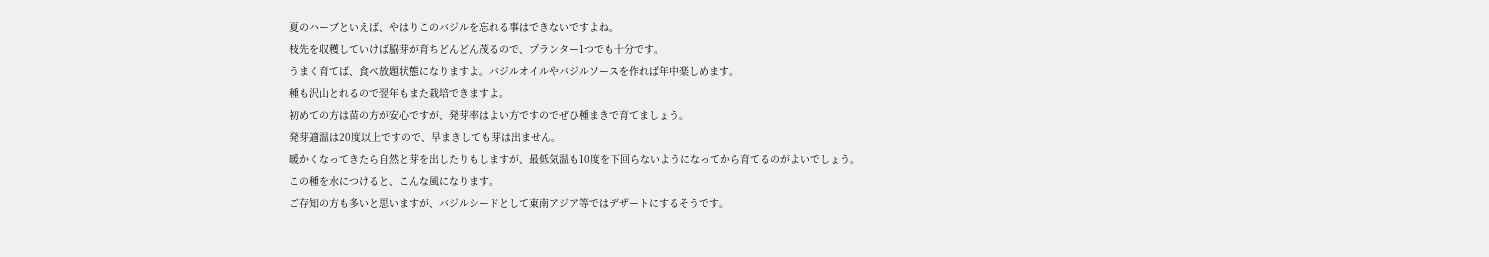夏のハーブといえば、やはりこのバジルを忘れる事はできないですよね。
枝先を収穫していけば脇芽が育ちどんどん茂るので、プランター1つでも十分です。
うまく育てば、食べ放題状態になりますよ。バジルオイルやバジルソースを作れば年中楽しめます。
種も沢山とれるので翌年もまた栽培できますよ。
初めての方は苗の方が安心ですが、発芽率はよい方ですのでぜひ種まきで育てましょう。
発芽適温は20度以上ですので、早まきしても芽は出ません。
暖かくなってきたら自然と芽を出したりもしますが、最低気温も10度を下回らないようになってから育てるのがよいでしょう。
この種を水につけると、こんな風になります。
ご存知の方も多いと思いますが、バジルシードとして東南アジア等ではデザートにするそうです。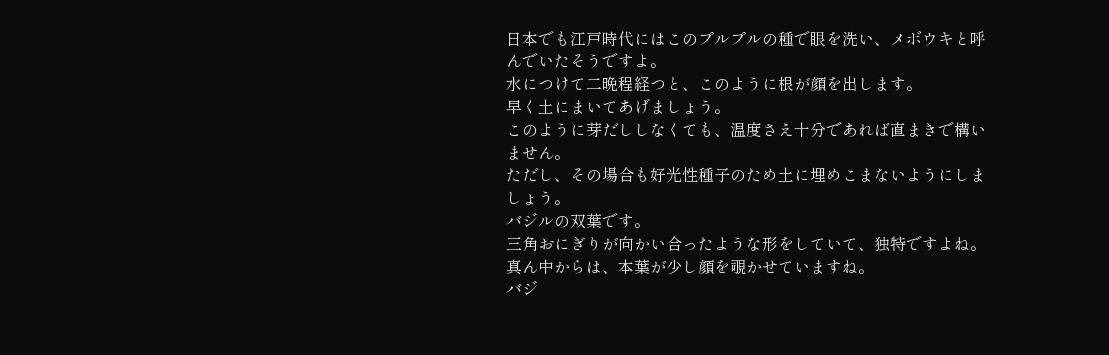日本でも江戸時代にはこのプルプルの種で眼を洗い、メボウキと呼んでいたそうですよ。
水につけて二晩程経つと、このように根が顔を出します。
早く土にまいてあげましょう。
このように芽だししなくても、温度さえ十分であれば直まきで構いません。
ただし、その場合も好光性種子のため土に埋めこまないようにしましょう。
バジルの双葉です。
三角おにぎりが向かい合ったような形をしていて、独特ですよね。
真ん中からは、本葉が少し顔を覗かせていますね。
バジ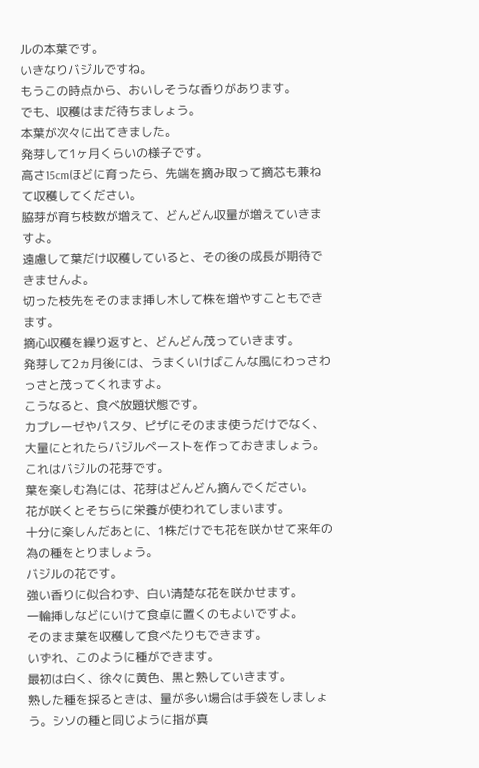ルの本葉です。
いきなりバジルですね。
もうこの時点から、おいしそうな香りがあります。
でも、収穫はまだ待ちましょう。
本葉が次々に出てきました。
発芽して1ヶ月くらいの様子です。
高さ15cmほどに育ったら、先端を摘み取って摘芯も兼ねて収穫してください。
脇芽が育ち枝数が増えて、どんどん収量が増えていきますよ。
遠慮して葉だけ収穫していると、その後の成長が期待できませんよ。
切った枝先をそのまま挿し木して株を増やすこともできます。
摘心収穫を繰り返すと、どんどん茂っていきます。
発芽して2ヵ月後には、うまくいけばこんな風にわっさわっさと茂ってくれますよ。
こうなると、食べ放題状態です。
カプレーゼやパスタ、ピザにそのまま使うだけでなく、大量にとれたらバジルペーストを作っておきましょう。
これはバジルの花芽です。
葉を楽しむ為には、花芽はどんどん摘んでください。
花が咲くとそちらに栄養が使われてしまいます。
十分に楽しんだあとに、1株だけでも花を咲かせて来年の為の種をとりましょう。
バジルの花です。
強い香りに似合わず、白い清楚な花を咲かせます。
一輪挿しなどにいけて食卓に置くのもよいですよ。
そのまま葉を収穫して食べたりもできます。
いずれ、このように種ができます。
最初は白く、徐々に黄色、黒と熟していきます。
熟した種を採るときは、量が多い場合は手袋をしましょう。シソの種と同じように指が真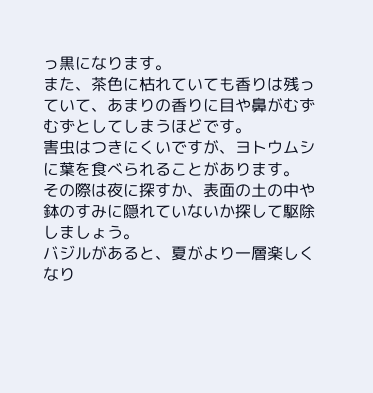っ黒になります。
また、茶色に枯れていても香りは残っていて、あまりの香りに目や鼻がむずむずとしてしまうほどです。
害虫はつきにくいですが、ヨトウムシに葉を食べられることがあります。
その際は夜に探すか、表面の土の中や鉢のすみに隠れていないか探して駆除しましょう。
バジルがあると、夏がより一層楽しくなり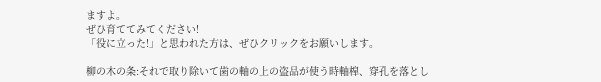ますよ。
ぜひ育ててみてください!
「役に立った!」と思われた方は、ぜひクリックをお願いします。

柳の木の条:それで取り除いて歯の軸の上の盗品が使う時軸槹、穿孔を落とし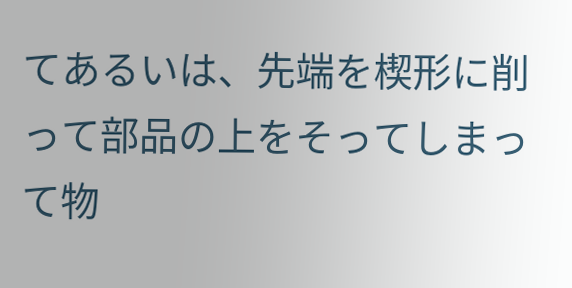てあるいは、先端を楔形に削って部品の上をそってしまって物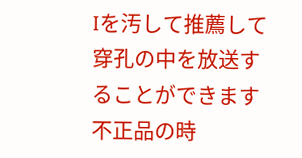Iを汚して推薦して穿孔の中を放送することができます 不正品の時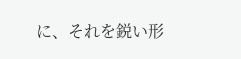に、それを鋭い形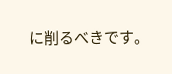に削るべきです。